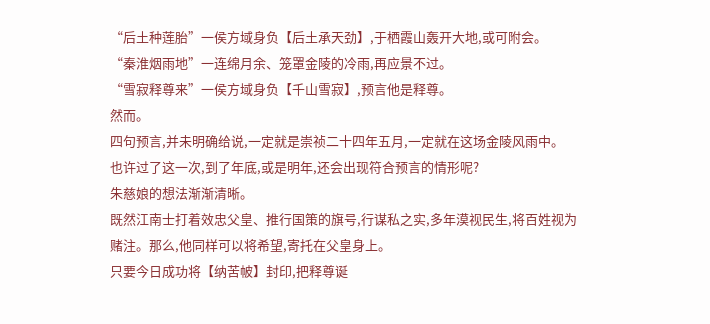“后土种莲胎”一侯方域身负【后土承天劲】,于栖霞山轰开大地,或可附会。
“秦淮烟雨地”一连绵月余、笼罩金陵的冷雨,再应景不过。
“雪寂释尊来”一侯方域身负【千山雪寂】,预言他是释尊。
然而。
四句预言,并未明确给说,一定就是崇祯二十四年五月,一定就在这场金陵风雨中。
也许过了这一次,到了年底,或是明年,还会出现符合预言的情形呢?
朱慈娘的想法渐渐清晰。
既然江南士打着效忠父皇、推行国策的旗号,行谋私之实,多年漠视民生,将百姓视为赌注。那么,他同样可以将希望,寄托在父皇身上。
只要今日成功将【纳苦帔】封印,把释尊诞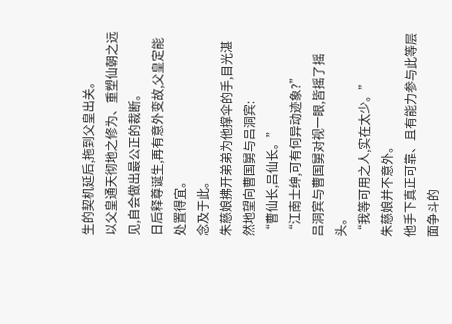生的契机延后,拖到父皇出关。
以父皇通天彻地之修为、重塑仙朝之远见,自会做出最公正的裁断。
日后释尊诞生,再有意外变故,父皇定能处置得宜。
念及于此。
朱慈娘拂开弟弟为他撑伞的手,目光湛然地望向曹国舅与吕洞宾:
“曹仙长,吕仙长。”
“江南士绅,可有何异动迹象?”
吕洞宾与曹国舅对视一眼,皆摇了摇头。
“我等可用之人,实在太少。”
朱慈娘并不意外。
他手下真正可靠、且有能力参与此等层面争斗的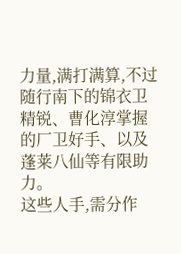力量,满打满算,不过随行南下的锦衣卫精锐、曹化淳掌握的厂卫好手、以及蓬莱八仙等有限助力。
这些人手,需分作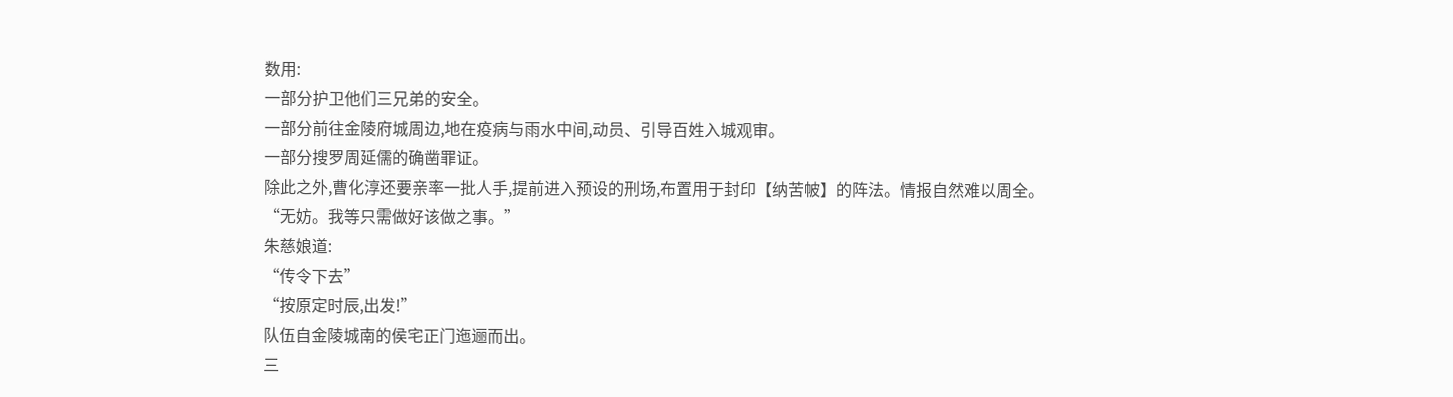数用:
一部分护卫他们三兄弟的安全。
一部分前往金陵府城周边,地在疫病与雨水中间,动员、引导百姓入城观审。
一部分搜罗周延儒的确凿罪证。
除此之外,曹化淳还要亲率一批人手,提前进入预设的刑场,布置用于封印【纳苦帔】的阵法。情报自然难以周全。
“无妨。我等只需做好该做之事。”
朱慈娘道:
“传令下去”
“按原定时辰,出发!”
队伍自金陵城南的侯宅正门迤逦而出。
三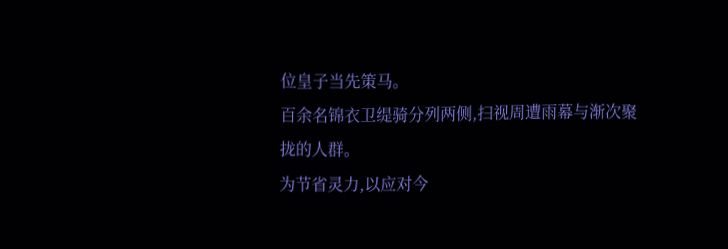位皇子当先策马。
百余名锦衣卫缇骑分列两侧,扫视周遭雨幕与渐次聚拢的人群。
为节省灵力,以应对今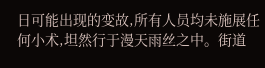日可能出现的变故,所有人员均未施展任何小术,坦然行于漫天雨丝之中。街道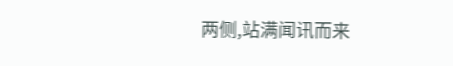两侧,站满闻讯而来